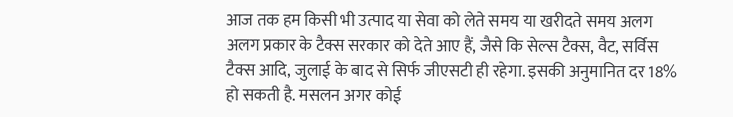आज तक हम किसी भी उत्पाद या सेवा को लेते समय या खरीदते समय अलग अलग प्रकार के टैक्स सरकार को देते आए हैं, जैसे कि सेल्स टैक्स, वैट, सर्विस टैक्स आदि, जुलाई के बाद से सिर्फ जीएसटी ही रहेगा. इसकी अनुमानित दर 18% हो सकती है. मसलन अगर कोई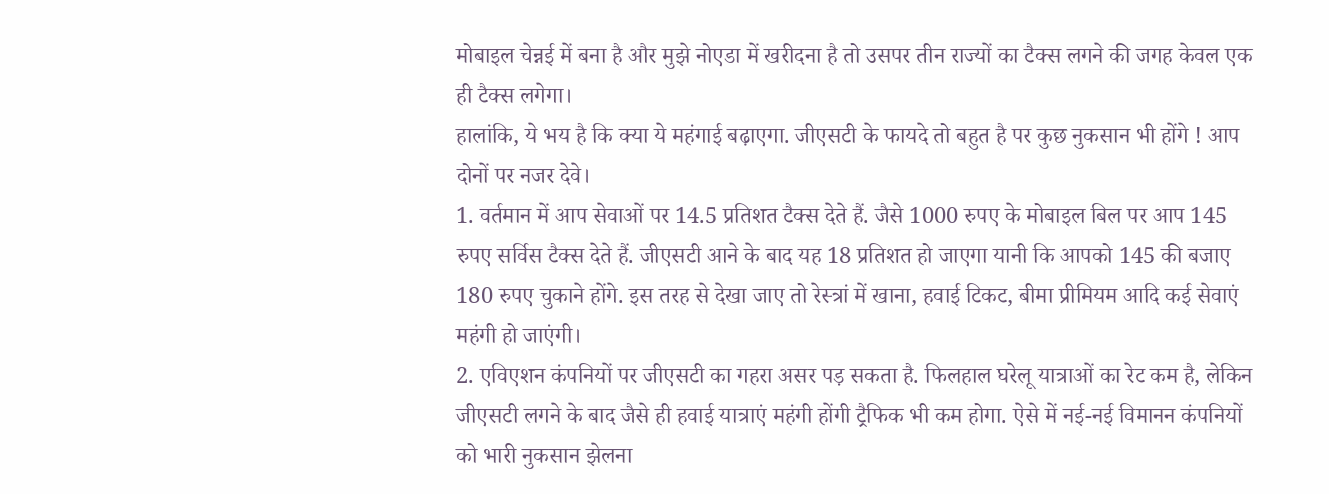मोबाइल चेन्नई में बना है और मुझे नोएडा में खरीदना है तो उसपर तीन राज्यों का टैक्स लगने की जगह केवल एक ही टैक्स लगेगा।
हालांकि, ये भय है कि क्या ये महंगाई बढ़ाएगा. जीएसटी के फायदे तो बहुत है पर कुछ नुकसान भी होंगे ! आप दोनों पर नजर देवे।
1. वर्तमान में आप सेवाओं पर 14.5 प्रतिशत टैक्स देते हैं. जैसे 1000 रुपए के मोबाइल बिल पर आप 145 रुपए सर्विस टैक्स देते हैं. जीएसटी आने के बाद यह 18 प्रतिशत हो जाएगा यानी कि आपको 145 की बजाए 180 रुपए चुकाने होंगे. इस तरह से देखा जाए तो रेस्त्रां में खाना, हवाई टिकट, बीमा प्रीमियम आदि कई सेवाएं महंगी हो जाएंगी।
2. एविएशन कंपनियों पर जीएसटी का गहरा असर पड़ सकता है. फिलहाल घरेलू यात्राओं का रेट कम है, लेकिन जीएसटी लगने के बाद जैसे ही हवाई यात्राएं महंगी होंगी ट्रैफिक भी कम होगा. ऐसे में नई-नई विमानन कंपनियों को भारी नुकसान झेलना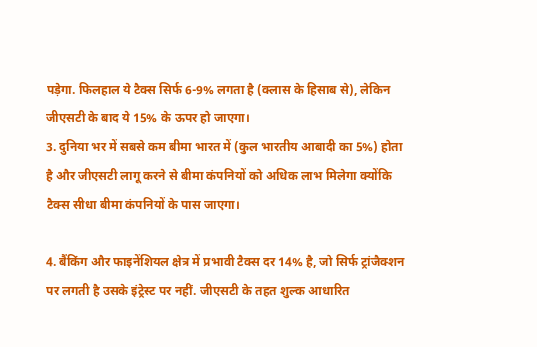पड़ेगा. फिलहाल ये टैक्स सिर्फ 6-9% लगता है (क्लास के हिसाब से), लेकिन जीएसटी के बाद ये 15% के ऊपर हो जाएगा।
3. दुनिया भर में सबसे कम बीमा भारत में (कुल भारतीय आबादी का 5%) होता है और जीएसटी लागू करने से बीमा कंपनियों को अधिक लाभ मिलेगा क्योंकि टैक्स सीधा बीमा कंपनियों के पास जाएगा।

4. बैंकिंग और फाइनेंशियल क्षेत्र में प्रभावी टैक्स दर 14% है, जो सिर्फ ट्रांजैक्शन पर लगती है उसके इंट्रेस्ट पर नहीं. जीएसटी के तहत शुल्क आधारित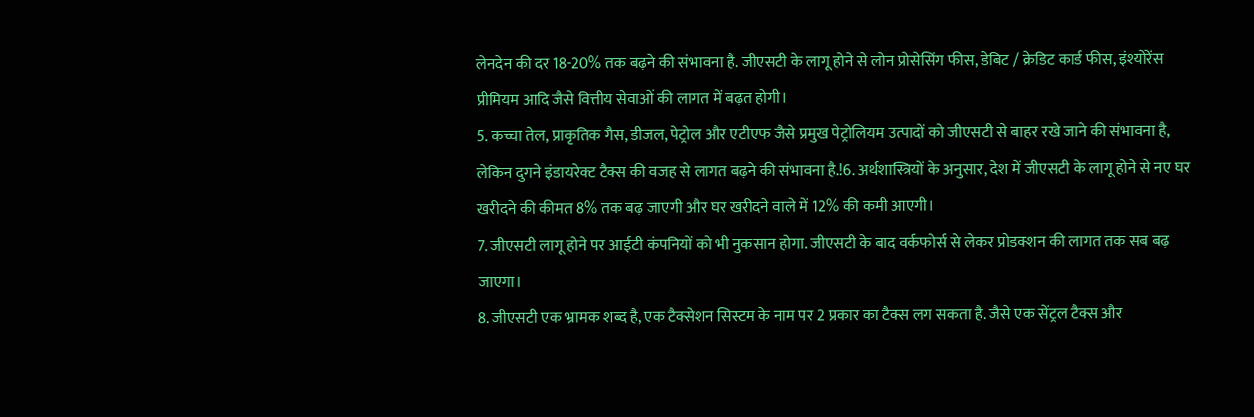लेनदेन की दर 18-20% तक बढ़ने की संभावना है. जीएसटी के लागू होने से लोन प्रोसेसिंग फीस, डेबिट / क्रेडिट कार्ड फीस, इंश्योरेंस प्रीमियम आदि जैसे वित्तीय सेवाओं की लागत में बढ़त होगी।
5. कच्चा तेल, प्राकृतिक गैस, डीजल, पेट्रोल और एटीएफ जैसे प्रमुख पेट्रोलियम उत्पादों को जीएसटी से बाहर रखे जाने की संभावना है, लेकिन दुगने इंडायरेक्ट टैक्स की वजह से लागत बढ़ने की संभावना है.!6. अर्थशास्त्रियों के अनुसार, देश में जीएसटी के लागू होने से नए घर खरीदने की कीमत 8% तक बढ़ जाएगी और घर खरीदने वाले में 12% की कमी आएगी।
7. जीएसटी लागू होने पर आईटी कंपनियों को भी नुकसान होगा. जीएसटी के बाद वर्कफोर्स से लेकर प्रोडक्शन की लागत तक सब बढ़ जाएगा।
8. जीएसटी एक भ्रामक शब्द है, एक टैक्सेशन सिस्टम के नाम पर 2 प्रकार का टैक्स लग सकता है. जैसे एक सेंट्रल टैक्स और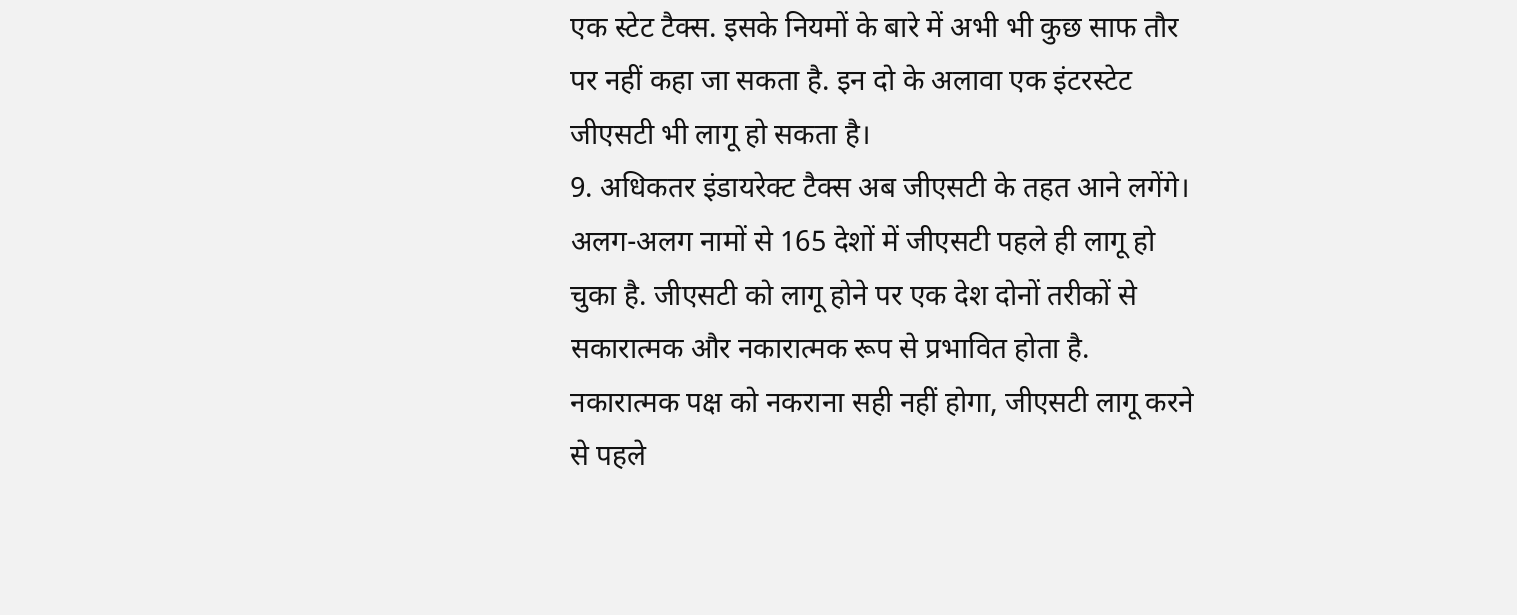एक स्टेट टैक्स. इसके नियमों के बारे में अभी भी कुछ साफ तौर पर नहीं कहा जा सकता है. इन दो के अलावा एक इंटरस्टेट जीएसटी भी लागू हो सकता है।
9. अधिकतर इंडायरेक्ट टैक्स अब जीएसटी के तहत आने लगेंगे।
अलग-अलग नामों से 165 देशों में जीएसटी पहले ही लागू हो चुका है. जीएसटी को लागू होने पर एक देश दोनों तरीकों से सकारात्मक और नकारात्मक रूप से प्रभावित होता है. नकारात्मक पक्ष को नकराना सही नहीं होगा, जीएसटी लागू करने से पहले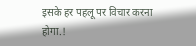इसके हर पहलू पर विचार करना होगा.!